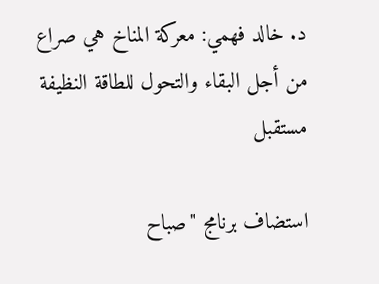د. خالد فهمي: معركة المناخ هي صراع من أجل البقاء والتحول للطاقة النظيفة مستقبل

استضاف برنامج "صباح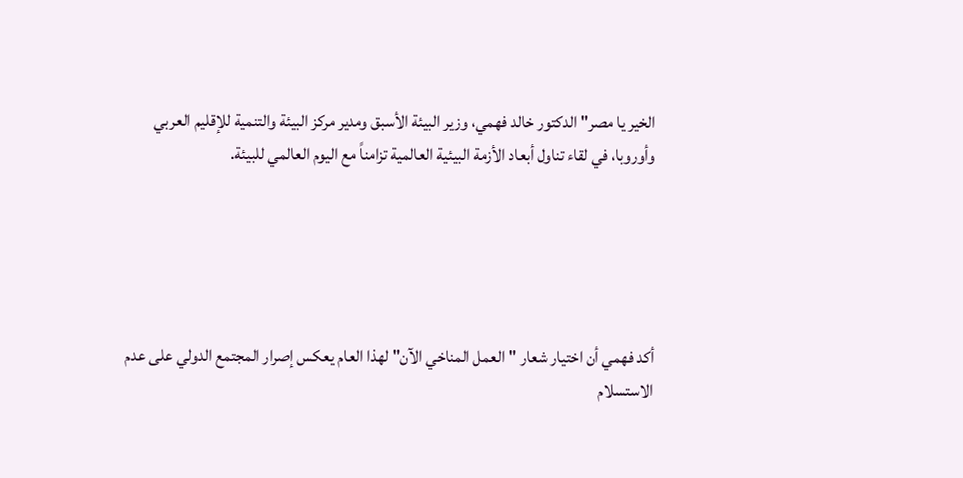الخير يا مصر" الدكتور خالد فهمي، وزير البيئة الأسبق ومدير مركز البيئة والتنمية للإقليم العربي وأوروبا، في لقاء تناول أبعاد الأزمة البيئية العالمية تزامناً مع اليوم العالمي للبيئة.





أكد فهمي أن اختيار شعار "العمل المناخي الآن" لهذا العام يعكس إصرار المجتمع الدولي على عدم الاستسلام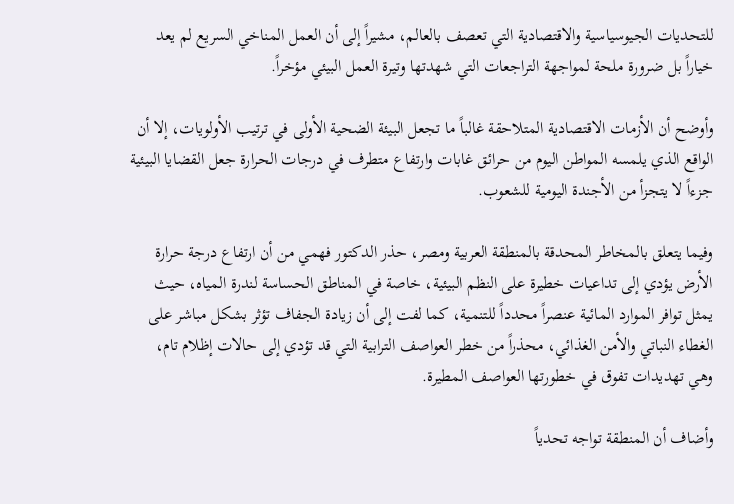للتحديات الجيوسياسية والاقتصادية التي تعصف بالعالم، مشيراً إلى أن العمل المناخي السريع لم يعد خياراً بل ضرورة ملحة لمواجهة التراجعات التي شهدتها وتيرة العمل البيئي مؤخراً.

وأوضح أن الأزمات الاقتصادية المتلاحقة غالباً ما تجعل البيئة الضحية الأولى في ترتيب الأولويات، إلا أن الواقع الذي يلمسه المواطن اليوم من حرائق غابات وارتفاع متطرف في درجات الحرارة جعل القضايا البيئية جزءاً لا يتجزأ من الأجندة اليومية للشعوب.

وفيما يتعلق بالمخاطر المحدقة بالمنطقة العربية ومصر، حذر الدكتور فهمي من أن ارتفاع درجة حرارة الأرض يؤدي إلى تداعيات خطيرة على النظم البيئية، خاصة في المناطق الحساسة لندرة المياه، حيث يمثل توافر الموارد المائية عنصراً محدداً للتنمية، كما لفت إلى أن زيادة الجفاف تؤثر بشكل مباشر على الغطاء النباتي والأمن الغذائي، محذراً من خطر العواصف الترابية التي قد تؤدي إلى حالات إظلام تام، وهي تهديدات تفوق في خطورتها العواصف المطيرة.

وأضاف أن المنطقة تواجه تحدياً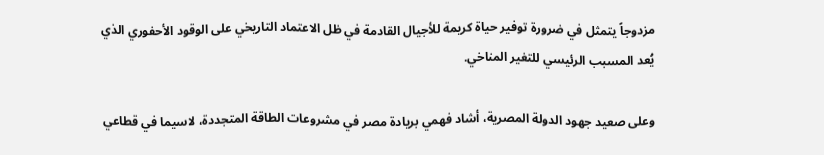مزدوجاً يتمثل في ضرورة توفير حياة كريمة للأجيال القادمة في ظل الاعتماد التاريخي على الوقود الأحفوري الذي يُعد المسبب الرئيسي للتغير المناخي.

وعلى صعيد جهود الدولة المصرية، أشاد فهمي بريادة مصر في مشروعات الطاقة المتجددة، لاسيما في قطاعي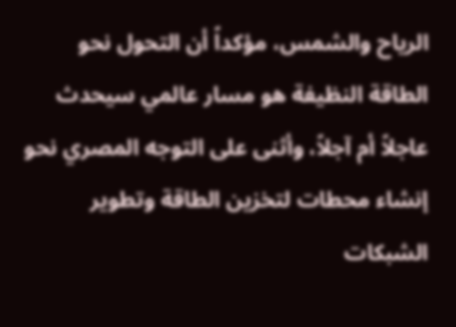الرياح والشمس، مؤكداً أن التحول نحو الطاقة النظيفة هو مسار عالمي سيحدث عاجلاً أم آجلاً، وأثنى على التوجه المصري نحو إنشاء محطات لتخزين الطاقة وتطوير الشبكات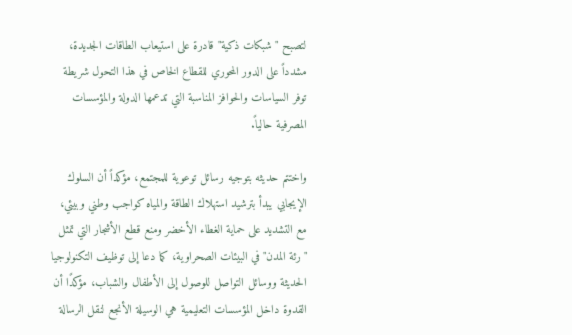لتصبح "شبكات ذكية" قادرة على استيعاب الطاقات الجديدة، مشدداً على الدور المحوري للقطاع الخاص في هذا التحول شريطة توفر السياسات والحوافز المناسبة التي تدعمها الدولة والمؤسسات المصرفية حالياً.

واختتم حديثه بتوجيه رسائل توعوية للمجتمع، مؤكداً أن السلوك الإيجابي يبدأ بترشيد استهلاك الطاقة والمياه كواجب وطني وبيئي، مع التشديد على حماية الغطاء الأخضر ومنع قطع الأشجار التي تمثل "رئة المدن" في البيئات الصحراوية، كما دعا إلى توظيف التكنولوجيا الحديثة ووسائل التواصل للوصول إلى الأطفال والشباب، مؤكدًا أن القدوة داخل المؤسسات التعليمية هي الوسيلة الأنجع لنقل الرسالة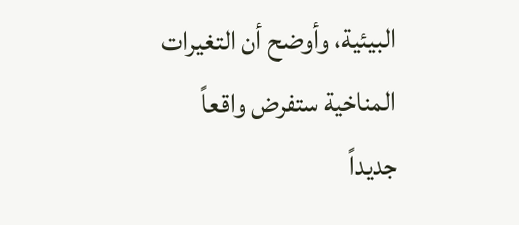البيئية، وأوضح أن التغيرات المناخية ستفرض واقعاً جديداً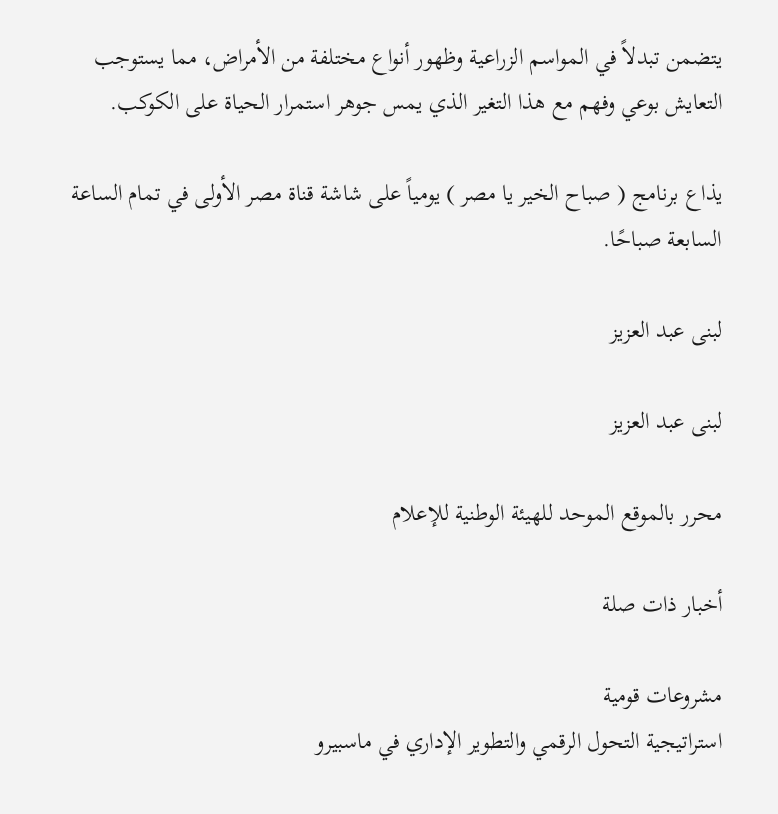يتضمن تبدلاً في المواسم الزراعية وظهور أنواع مختلفة من الأمراض، مما يستوجب التعايش بوعي وفهم مع هذا التغير الذي يمس جوهر استمرار الحياة على الكوكب.

يذاع برنامج ( صباح الخير يا مصر ) يومياً على شاشة قناة مصر الأولى في تمام الساعة السابعة صباحًا.

لبنى عبد العزيز

لبنى عبد العزيز

محرر بالموقع الموحد للهيئة الوطنية للإعلام

أخبار ذات صلة

مشروعات قومية
استراتيجية التحول الرقمي والتطوير الإداري في ماسبيرو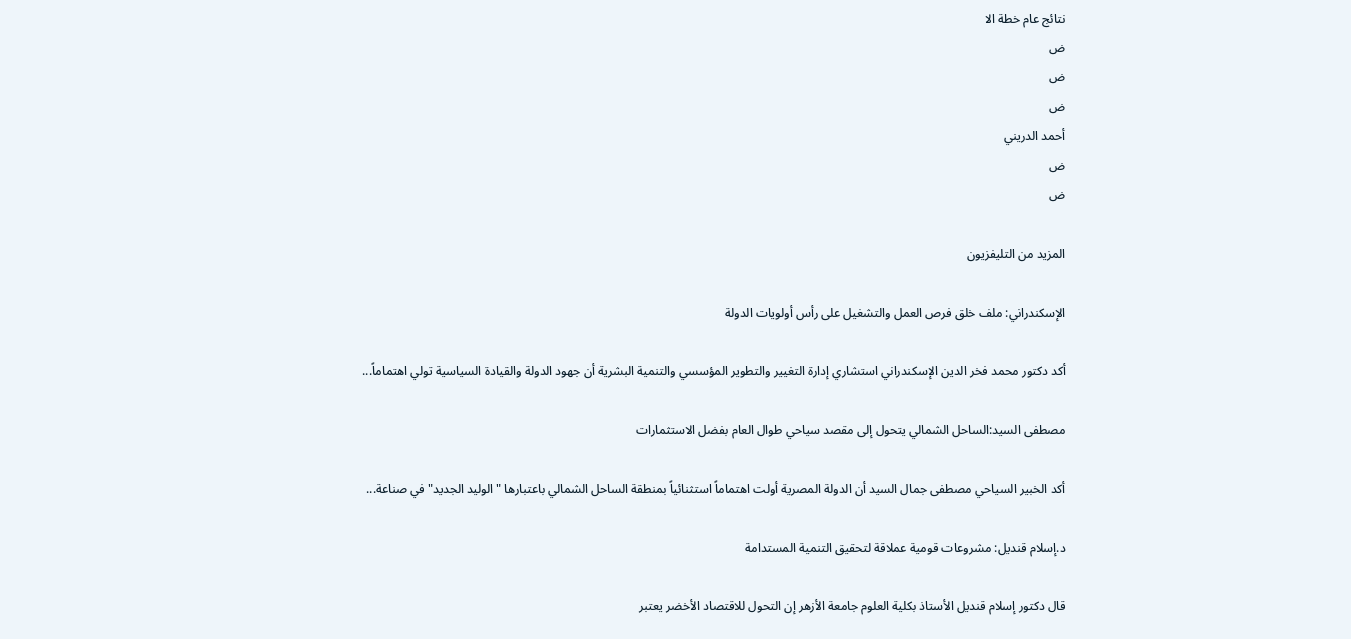نتائج عام خطة الا
ض
ض
ض
أحمد الدريني
ض
ض

المزيد من التليفزيون

الإسكندراني: ملف خلق فرص العمل والتشغيل على رأس أولويات الدولة

أكد دكتور محمد فخر الدين الإسكندراني استشاري إدارة التغيير والتطوير المؤسسي والتنمية البشرية أن جهود الدولة والقيادة السياسية تولي اهتماماً...

مصطفى السيد:الساحل الشمالي يتحول إلى مقصد سياحي طوال العام بفضل الاستثمارات

أكد الخبير السياحي مصطفى جمال السيد أن الدولة المصرية أولت اهتماماً استثنائياً بمنطقة الساحل الشمالي باعتبارها "الوليد الجديد" في صناعة...

د.إسلام قنديل: مشروعات قومية عملاقة لتحقيق التنمية المستدامة

قال دكتور إسلام قنديل الأستاذ بكلية العلوم جامعة الأزهر إن التحول للاقتصاد الأخضر يعتبر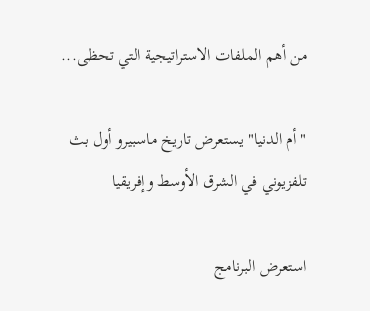من أهم الملفات الاستراتيجية التي تحظى...

"أم الدنيا" يستعرض تاريخ ماسبيرو أول بث تلفزيوني في الشرق الأوسط وإفريقيا

استعرض البرنامج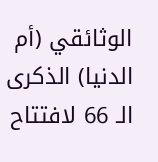الوثائقي (أم الدنيا) الذكرى الـ 66 لافتتاح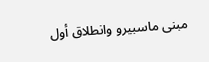مبنى ماسبيرو وانطلاق أول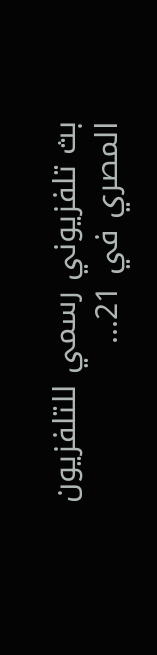بث تلفزيوني رسمي للتلفزيون المصري في 21...